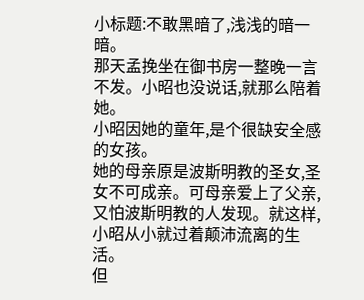小标题:不敢黑暗了,浅浅的暗一暗。
那天孟挽坐在御书房一整晚一言不发。小昭也没说话,就那么陪着她。
小昭因她的童年,是个很缺安全感的女孩。
她的母亲原是波斯明教的圣女,圣女不可成亲。可母亲爱上了父亲,又怕波斯明教的人发现。就这样,小昭从小就过着颠沛流离的生活。
但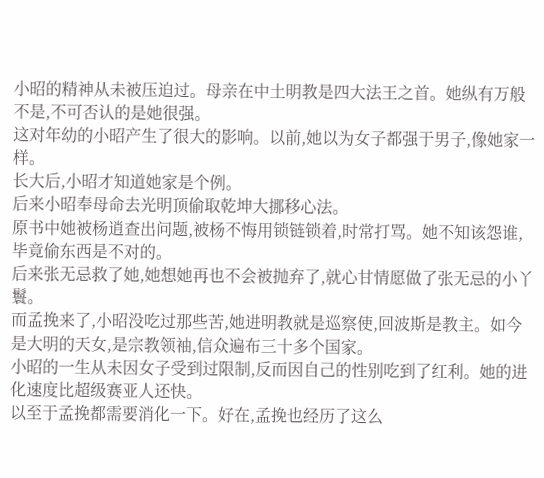小昭的精神从未被压迫过。母亲在中土明教是四大法王之首。她纵有万般不是,不可否认的是她很强。
这对年幼的小昭产生了很大的影响。以前,她以为女子都强于男子,像她家一样。
长大后,小昭才知道她家是个例。
后来小昭奉母命去光明顶偷取乾坤大挪移心法。
原书中她被杨逍查出问题,被杨不悔用锁链锁着,时常打骂。她不知该怨谁,毕竟偷东西是不对的。
后来张无忌救了她,她想她再也不会被抛弃了,就心甘情愿做了张无忌的小丫鬟。
而孟挽来了,小昭没吃过那些苦,她进明教就是巡察使,回波斯是教主。如今是大明的天女,是宗教领袖,信众遍布三十多个国家。
小昭的一生从未因女子受到过限制,反而因自己的性别吃到了红利。她的进化速度比超级赛亚人还快。
以至于孟挽都需要消化一下。好在,孟挽也经历了这么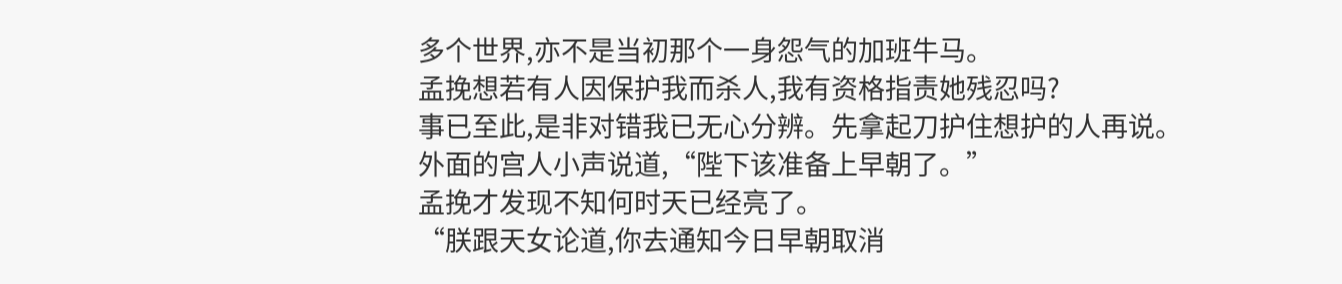多个世界,亦不是当初那个一身怨气的加班牛马。
孟挽想若有人因保护我而杀人,我有资格指责她残忍吗?
事已至此,是非对错我已无心分辨。先拿起刀护住想护的人再说。
外面的宫人小声说道,“陛下该准备上早朝了。”
孟挽才发现不知何时天已经亮了。
“朕跟天女论道,你去通知今日早朝取消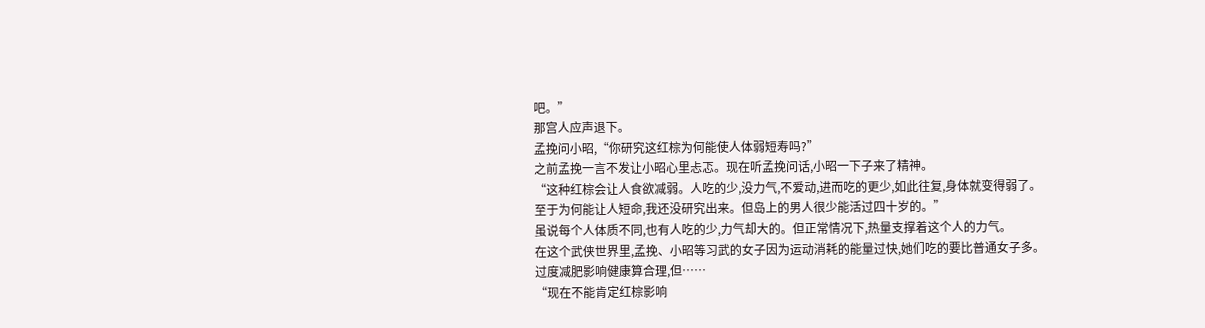吧。”
那宫人应声退下。
孟挽问小昭,“你研究这红棕为何能使人体弱短寿吗?”
之前孟挽一言不发让小昭心里忐忑。现在听孟挽问话,小昭一下子来了精神。
“这种红棕会让人食欲减弱。人吃的少,没力气,不爱动,进而吃的更少,如此往复,身体就变得弱了。
至于为何能让人短命,我还没研究出来。但岛上的男人很少能活过四十岁的。”
虽说每个人体质不同,也有人吃的少,力气却大的。但正常情况下,热量支撑着这个人的力气。
在这个武侠世界里,孟挽、小昭等习武的女子因为运动消耗的能量过快,她们吃的要比普通女子多。
过度减肥影响健康算合理,但……
“现在不能肯定红棕影响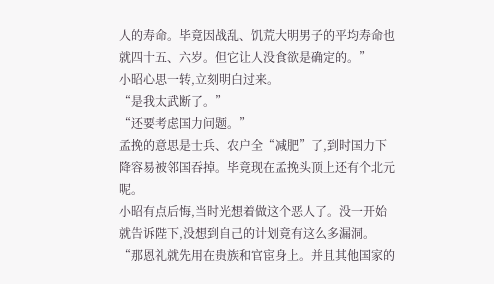人的寿命。毕竟因战乱、饥荒大明男子的平均寿命也就四十五、六岁。但它让人没食欲是确定的。”
小昭心思一转,立刻明白过来。
“是我太武断了。”
“还要考虑国力问题。”
孟挽的意思是士兵、农户全“减肥”了,到时国力下降容易被邻国吞掉。毕竟现在孟挽头顶上还有个北元呢。
小昭有点后悔,当时光想着做这个恶人了。没一开始就告诉陛下,没想到自己的计划竟有这么多漏洞。
“那恩礼就先用在贵族和官宦身上。并且其他国家的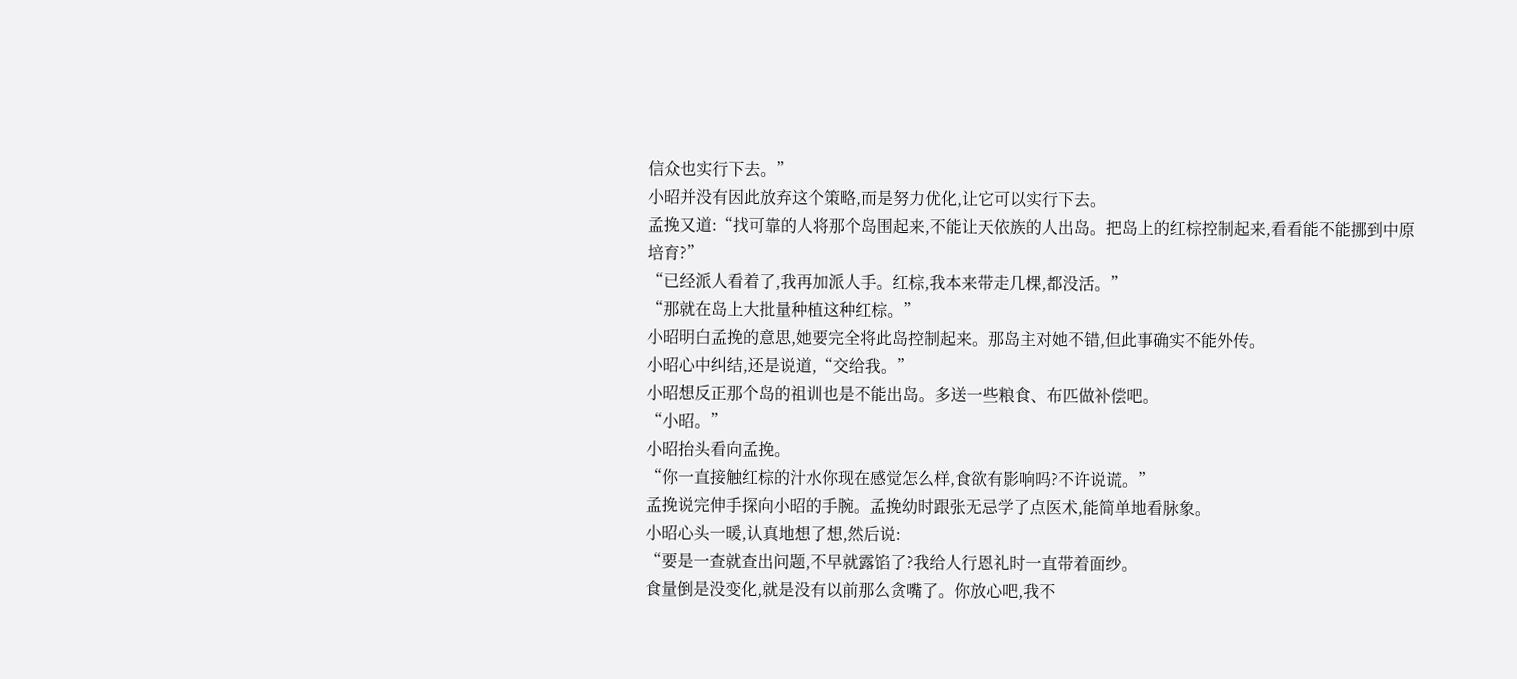信众也实行下去。”
小昭并没有因此放弃这个策略,而是努力优化,让它可以实行下去。
孟挽又道:“找可靠的人将那个岛围起来,不能让天依族的人出岛。把岛上的红棕控制起来,看看能不能挪到中原培育?”
“已经派人看着了,我再加派人手。红棕,我本来带走几棵,都没活。”
“那就在岛上大批量种植这种红棕。”
小昭明白孟挽的意思,她要完全将此岛控制起来。那岛主对她不错,但此事确实不能外传。
小昭心中纠结,还是说道,“交给我。”
小昭想反正那个岛的祖训也是不能出岛。多送一些粮食、布匹做补偿吧。
“小昭。”
小昭抬头看向孟挽。
“你一直接触红棕的汁水你现在感觉怎么样,食欲有影响吗?不许说谎。”
孟挽说完伸手探向小昭的手腕。孟挽幼时跟张无忌学了点医术,能简单地看脉象。
小昭心头一暖,认真地想了想,然后说:
“要是一查就查出问题,不早就露馅了?我给人行恩礼时一直带着面纱。
食量倒是没变化,就是没有以前那么贪嘴了。你放心吧,我不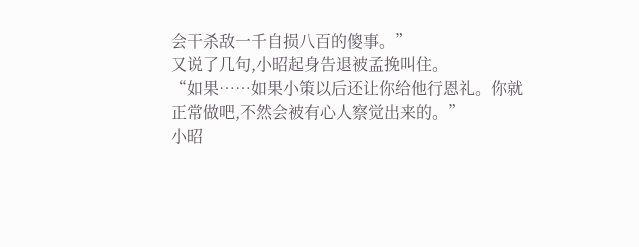会干杀敌一千自损八百的傻事。”
又说了几句,小昭起身告退被孟挽叫住。
“如果……如果小策以后还让你给他行恩礼。你就正常做吧,不然会被有心人察觉出来的。”
小昭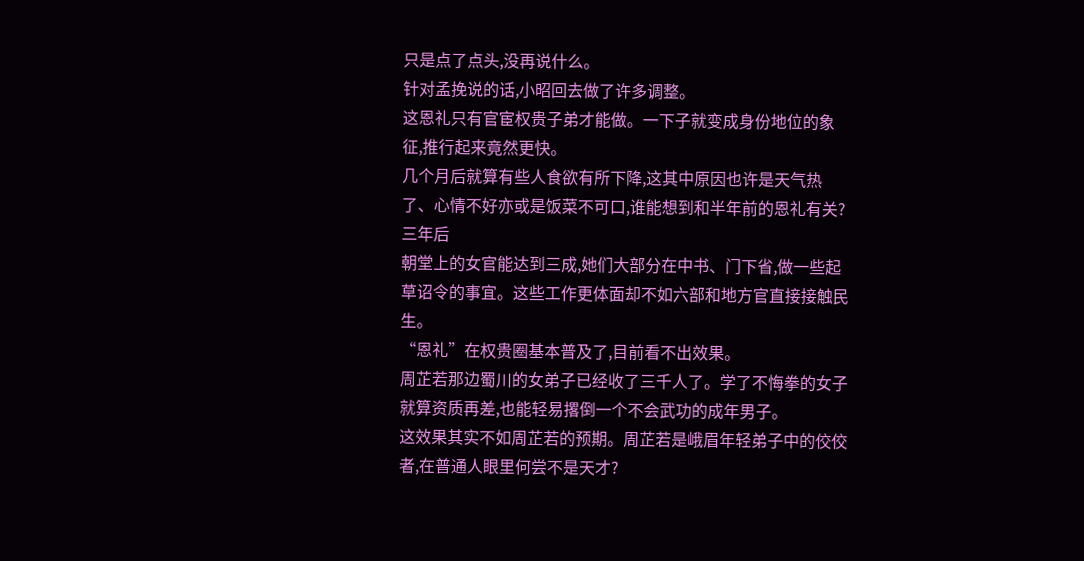只是点了点头,没再说什么。
针对孟挽说的话,小昭回去做了许多调整。
这恩礼只有官宦权贵子弟才能做。一下子就变成身份地位的象征,推行起来竟然更快。
几个月后就算有些人食欲有所下降,这其中原因也许是天气热了、心情不好亦或是饭菜不可口,谁能想到和半年前的恩礼有关?
三年后
朝堂上的女官能达到三成,她们大部分在中书、门下省,做一些起草诏令的事宜。这些工作更体面却不如六部和地方官直接接触民生。
“恩礼”在权贵圈基本普及了,目前看不出效果。
周芷若那边蜀川的女弟子已经收了三千人了。学了不悔拳的女子就算资质再差,也能轻易撂倒一个不会武功的成年男子。
这效果其实不如周芷若的预期。周芷若是峨眉年轻弟子中的佼佼者,在普通人眼里何尝不是天才?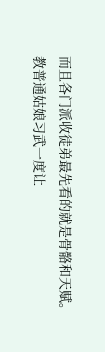而且各门派收徒弟最先看的就是骨骼和天赋。
教普通姑娘习武一度让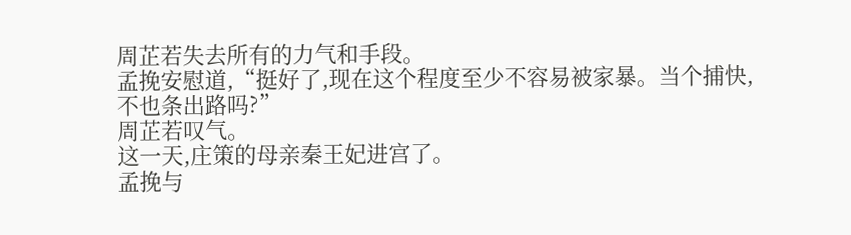周芷若失去所有的力气和手段。
孟挽安慰道,“挺好了,现在这个程度至少不容易被家暴。当个捕快,不也条出路吗?”
周芷若叹气。
这一天,庄策的母亲秦王妃进宫了。
孟挽与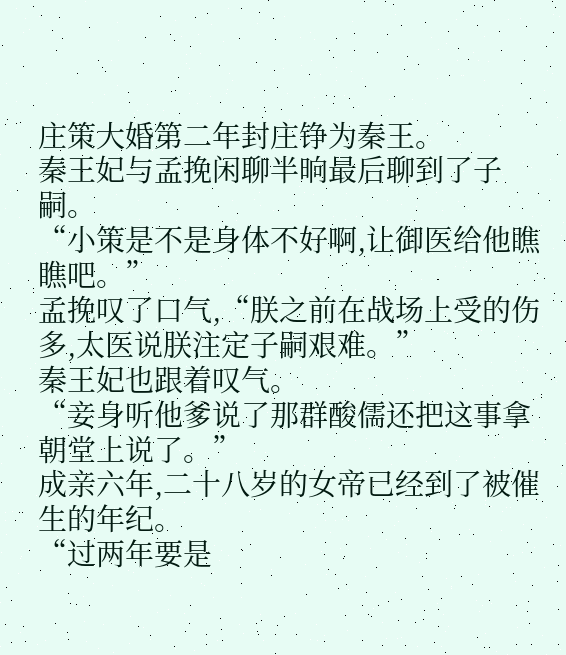庄策大婚第二年封庄铮为秦王。
秦王妃与孟挽闲聊半晌最后聊到了子嗣。
“小策是不是身体不好啊,让御医给他瞧瞧吧。”
孟挽叹了口气,“朕之前在战场上受的伤多,太医说朕注定子嗣艰难。”
秦王妃也跟着叹气。
“妾身听他爹说了那群酸儒还把这事拿朝堂上说了。”
成亲六年,二十八岁的女帝已经到了被催生的年纪。
“过两年要是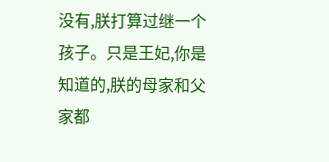没有,朕打算过继一个孩子。只是王妃,你是知道的,朕的母家和父家都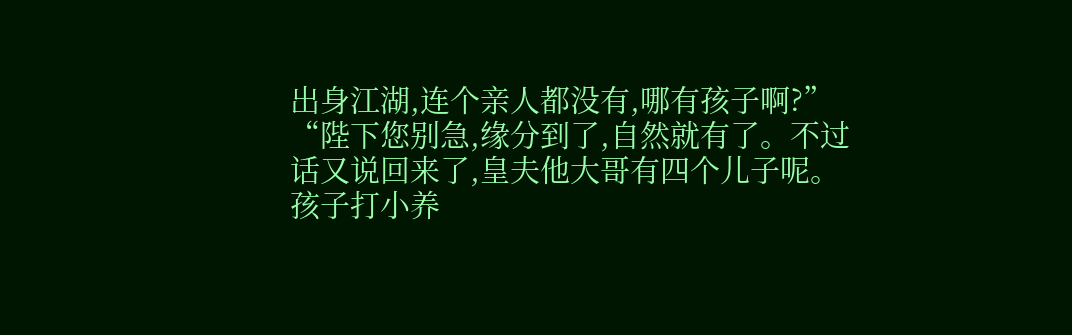出身江湖,连个亲人都没有,哪有孩子啊?”
“陛下您别急,缘分到了,自然就有了。不过话又说回来了,皇夫他大哥有四个儿子呢。孩子打小养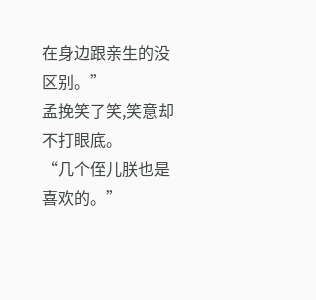在身边跟亲生的没区别。”
孟挽笑了笑,笑意却不打眼底。
“几个侄儿朕也是喜欢的。”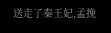送走了秦王妃,孟挽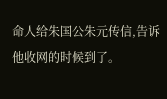命人给朱国公朱元传信,告诉他收网的时候到了。